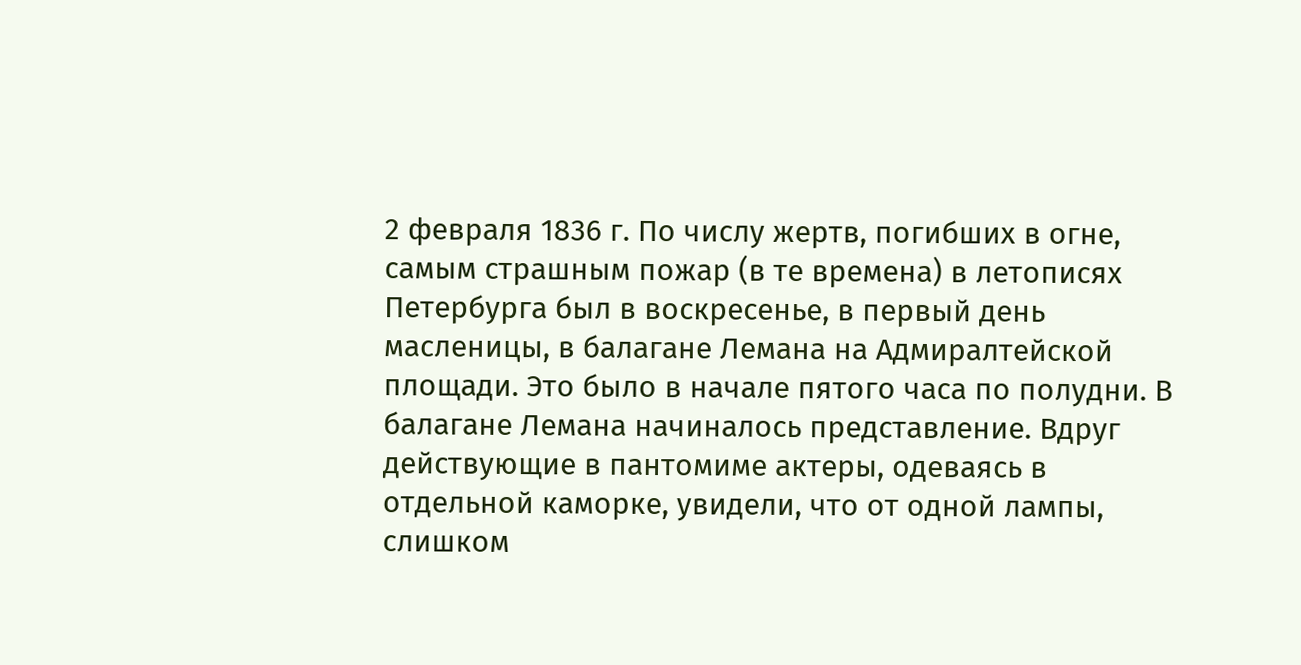2 февраля 1836 г. По числу жертв, погибших в огне, самым страшным пожар (в те времена) в летописях Петербурга был в воскресенье, в первый день масленицы, в балагане Лемана на Адмиралтейской площади. Это было в начале пятого часа по полудни. В балагане Лемана начиналось представление. Вдруг действующие в пантомиме актеры, одеваясь в отдельной каморке, увидели, что от одной лампы, слишком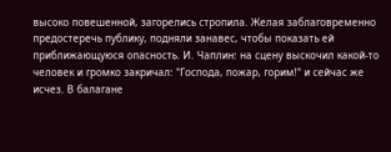высоко повешенной, загорелись стропила. Желая заблаговременно предостеречь публику, подняли занавес, чтобы показать ей приближающуюся опасность. И. Чаплин: на сцену выскочил какой-то человек и громко закричал: "Господа, пожар, горим!" и сейчас же исчез. В балагане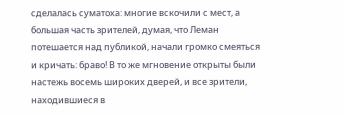сделалась суматоха: многие вскочили с мест, а большая часть зрителей, думая, что Леман потешается над публикой, начали громко смеяться и кричать: браво! В то же мгновение открыты были настежь восемь широких дверей, и все зрители, находившиеся в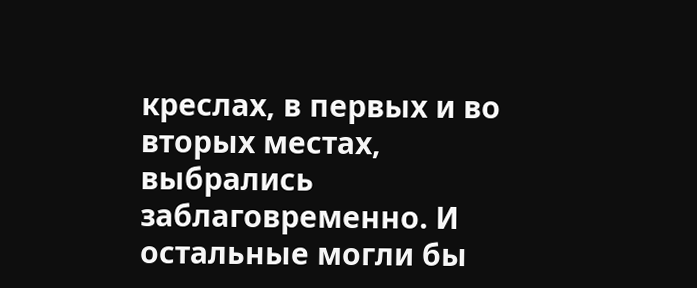креслах, в первых и во вторых местах, выбрались заблаговременно. И остальные могли бы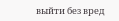выйти без вред